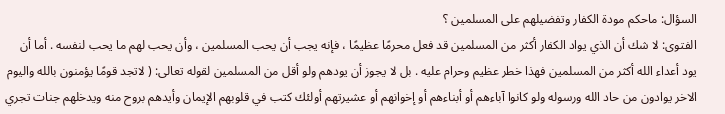السؤال: ماحكم مودة الكفار وتفضيلهم على المسلمين ؟
الفتوى: لا شك أن الذي يواد الكفار أكثر من المسلمين قد فعل محرمًا عظيمًا ، فإنه يجب أن يحب المسلمين ، وأن يحب لهم ما يحب لنفسه . أما أن يود أعداء الله أكثر من المسلمين فهذا خطر عظيم وحرام عليه . بل لا يجوز أن يودهم ولو أقل من المسلمين لقوله تعالى: ( لاتجد قومًا يؤمنون بالله واليوم الاخر يوادون من حاد الله ورسوله ولو كانوا آباءهم أو أبناءهم أو إخوانهم أو عشيرتهم أولئك كتب في قلوبهم الإيمان وأيدهم بروح منه ويدخلهم جنات تجري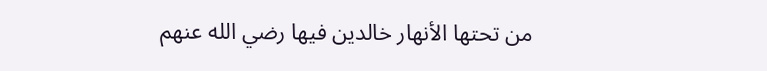من تحتها الأنهار خالدين فيها رضي الله عنهم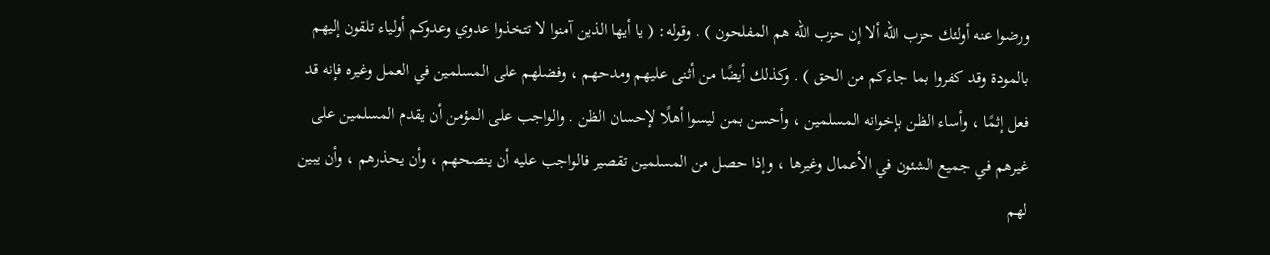ورضوا عنه أولئك حزب الله ألا إن حزب الله هم المفلحون ) . وقوله: ( يا أيها الذين آمنوا لا تتخذوا عدوي وعدوكم أولياء تلقون إليهم بالمودة وقد كفروا بما جاءكم من الحق ) . وكذلك أيضًا من أثنى عليهم ومدحهم ، وفضلهم على المسلمين في العمل وغيره فإنه قد فعل إثمًا ، وأساء الظن بإخوانه المسلمين ، وأحسن بمن ليسوا أهلًا لإحسان الظن . والواجب على المؤمن أن يقدم المسلمين على غيرهم في جميع الشئون في الأعمال وغيرها ، وإذا حصل من المسلمين تقصير فالواجب عليه أن ينصحهم ، وأن يحذرهم ، وأن يبين لهم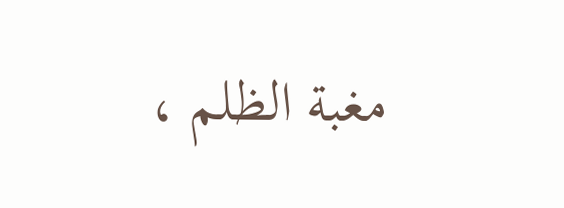مغبة الظلم ،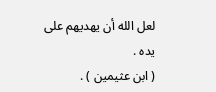لعل الله أن يهديهم على يده .
( ابن عثيمين ) .